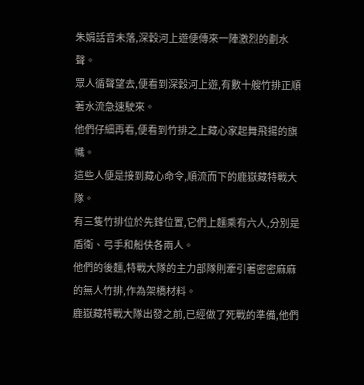朱娟話音未落,深穀河上遊便傳來一陣激烈的劃水聲。
眾人循聲望去,便看到深穀河上遊,有數十艘竹排正順著水流急速駛來。
他們仔細再看,便看到竹排之上藏心家起舞飛揚的旗幟。
這些人便是接到藏心命令,順流而下的鹿嶽藏特戰大隊。
有三隻竹排位於先鋒位置,它們上麵乘有六人,分別是盾衛、弓手和船伕各兩人。
他們的後麵,特戰大隊的主力部隊則牽引著密密麻麻的無人竹排,作為架橋材料。
鹿嶽藏特戰大隊出發之前,已經做了死戰的準備,他們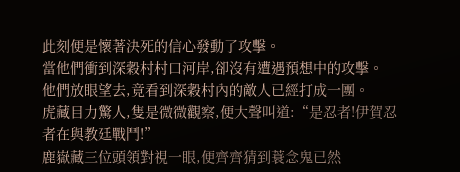此刻便是懷著決死的信心發動了攻擊。
當他們衝到深穀村村口河岸,卻沒有遭遇預想中的攻擊。
他們放眼望去,竟看到深穀村內的敵人已經打成一團。
虎藏目力驚人,隻是微微觀察,便大聲叫道:“是忍者!伊賀忍者在與教廷戰鬥!”
鹿嶽藏三位頭領對視一眼,便齊齊猜到蓑念鬼已然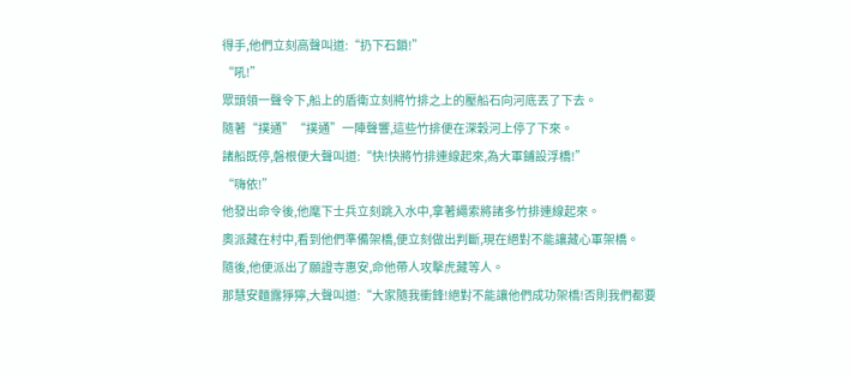得手,他們立刻高聲叫道:“扔下石鎖!”
“吼!”
眾頭領一聲令下,船上的盾衛立刻將竹排之上的壓船石向河底丟了下去。
隨著“撲通”“撲通”一陣聲響,這些竹排便在深穀河上停了下來。
諸船既停,磐根便大聲叫道:“快!快將竹排連線起來,為大軍鋪設浮橋!”
“嗨依!”
他發出命令後,他麾下士兵立刻跳入水中,拿著繩索將諸多竹排連線起來。
奧派藏在村中,看到他們準備架橋,便立刻做出判斷,現在絕對不能讓藏心軍架橋。
隨後,他便派出了願證寺惠安,命他帶人攻擊虎藏等人。
那慧安麵露猙獰,大聲叫道:“大家隨我衝鋒!絕對不能讓他們成功架橋!否則我們都要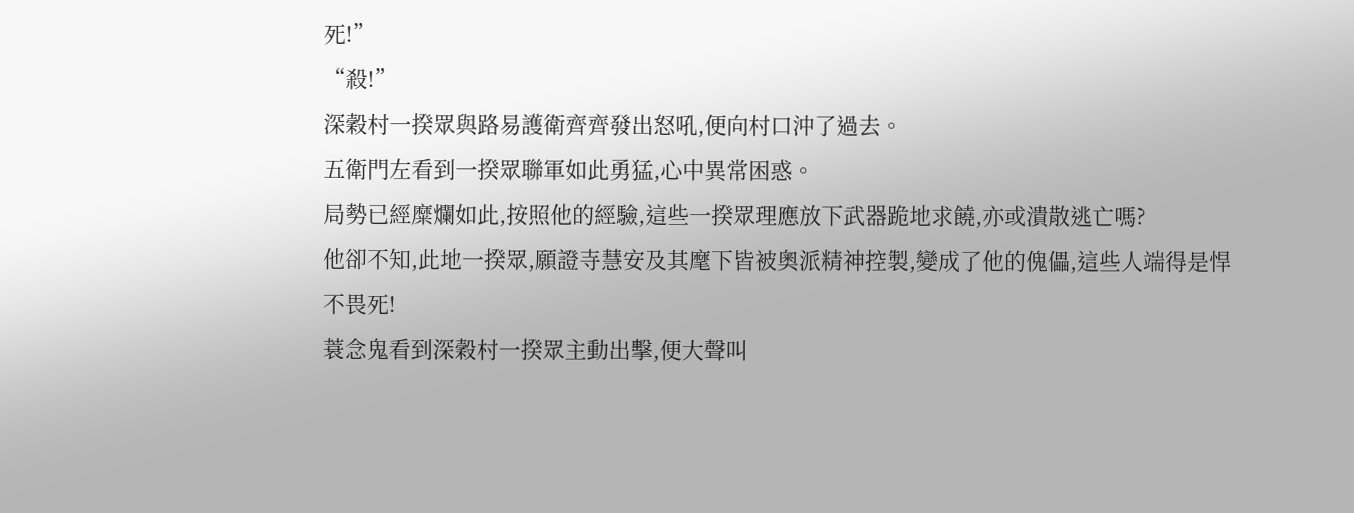死!”
“殺!”
深穀村一揆眾與路易護衛齊齊發出怒吼,便向村口沖了過去。
五衛門左看到一揆眾聯軍如此勇猛,心中異常困惑。
局勢已經糜爛如此,按照他的經驗,這些一揆眾理應放下武器跪地求饒,亦或潰散逃亡嗎?
他卻不知,此地一揆眾,願證寺慧安及其麾下皆被奧派精神控製,變成了他的傀儡,這些人端得是悍不畏死!
蓑念鬼看到深穀村一揆眾主動出擊,便大聲叫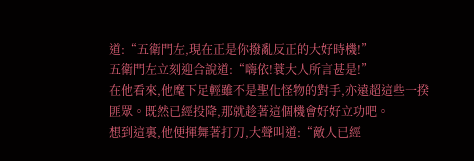道:“五衛門左,現在正是你撥亂反正的大好時機!”
五衛門左立刻迎合說道:“嗨依!蓑大人所言甚是!”
在他看來,他麾下足輕雖不是聖化怪物的對手,亦遠超這些一揆匪眾。既然已經投降,那就趁著這個機會好好立功吧。
想到這裏,他便揮舞著打刀,大聲叫道:“敵人已經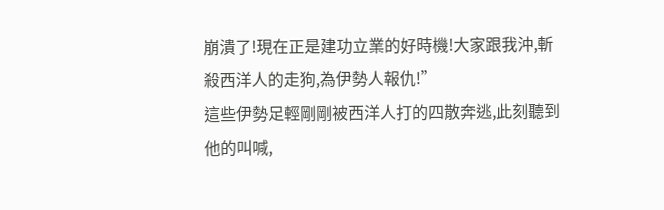崩潰了!現在正是建功立業的好時機!大家跟我沖,斬殺西洋人的走狗,為伊勢人報仇!”
這些伊勢足輕剛剛被西洋人打的四散奔逃,此刻聽到他的叫喊,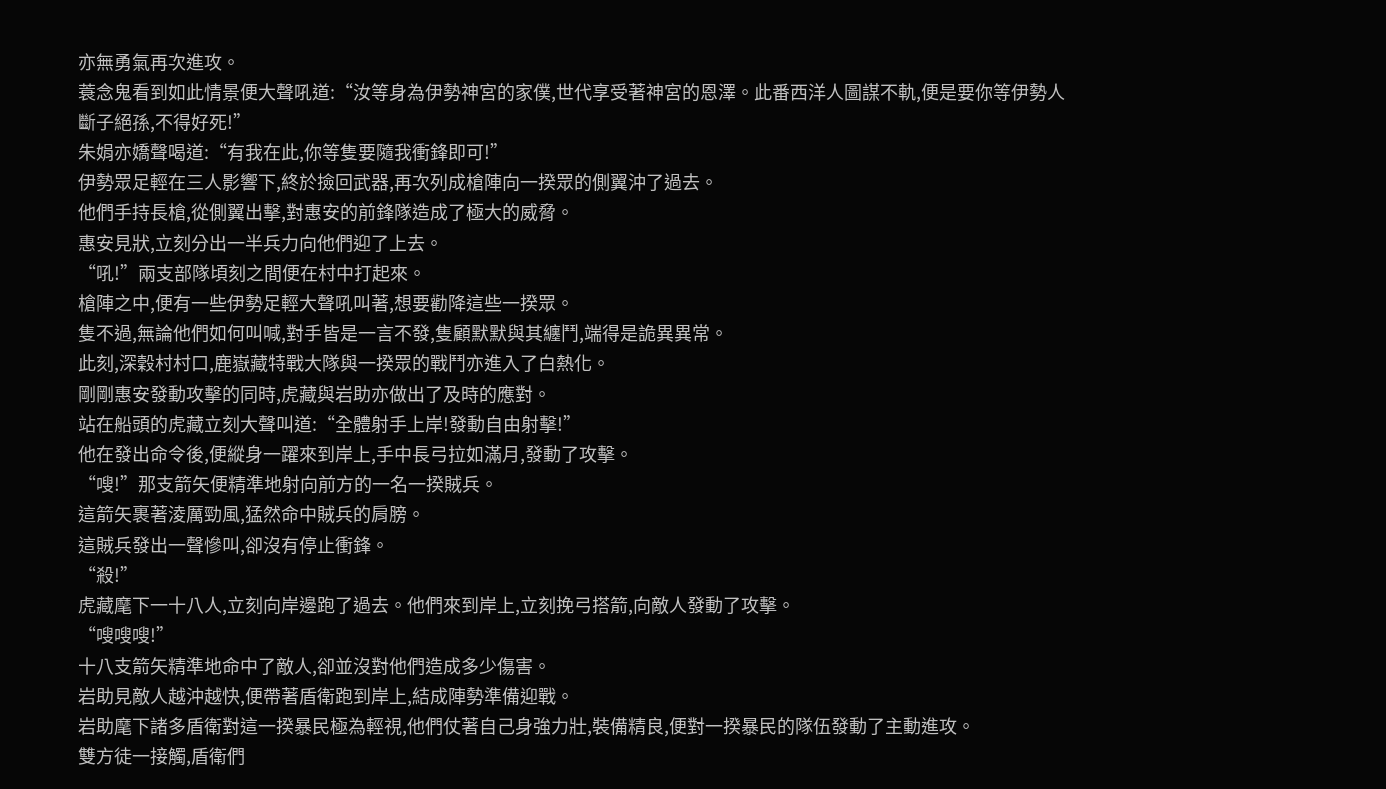亦無勇氣再次進攻。
蓑念鬼看到如此情景便大聲吼道:“汝等身為伊勢神宮的家僕,世代享受著神宮的恩澤。此番西洋人圖謀不軌,便是要你等伊勢人斷子絕孫,不得好死!”
朱娟亦嬌聲喝道:“有我在此,你等隻要隨我衝鋒即可!”
伊勢眾足輕在三人影響下,終於撿回武器,再次列成槍陣向一揆眾的側翼沖了過去。
他們手持長槍,從側翼出擊,對惠安的前鋒隊造成了極大的威脅。
惠安見狀,立刻分出一半兵力向他們迎了上去。
“吼!”兩支部隊頃刻之間便在村中打起來。
槍陣之中,便有一些伊勢足輕大聲吼叫著,想要勸降這些一揆眾。
隻不過,無論他們如何叫喊,對手皆是一言不發,隻顧默默與其纏鬥,端得是詭異異常。
此刻,深穀村村口,鹿嶽藏特戰大隊與一揆眾的戰鬥亦進入了白熱化。
剛剛惠安發動攻擊的同時,虎藏與岩助亦做出了及時的應對。
站在船頭的虎藏立刻大聲叫道:“全體射手上岸!發動自由射擊!”
他在發出命令後,便縱身一躍來到岸上,手中長弓拉如滿月,發動了攻擊。
“嗖!”那支箭矢便精準地射向前方的一名一揆賊兵。
這箭矢裹著淩厲勁風,猛然命中賊兵的肩膀。
這賊兵發出一聲慘叫,卻沒有停止衝鋒。
“殺!”
虎藏麾下一十八人,立刻向岸邊跑了過去。他們來到岸上,立刻挽弓搭箭,向敵人發動了攻擊。
“嗖嗖嗖!”
十八支箭矢精準地命中了敵人,卻並沒對他們造成多少傷害。
岩助見敵人越沖越快,便帶著盾衛跑到岸上,結成陣勢準備迎戰。
岩助麾下諸多盾衛對這一揆暴民極為輕視,他們仗著自己身強力壯,裝備精良,便對一揆暴民的隊伍發動了主動進攻。
雙方徒一接觸,盾衛們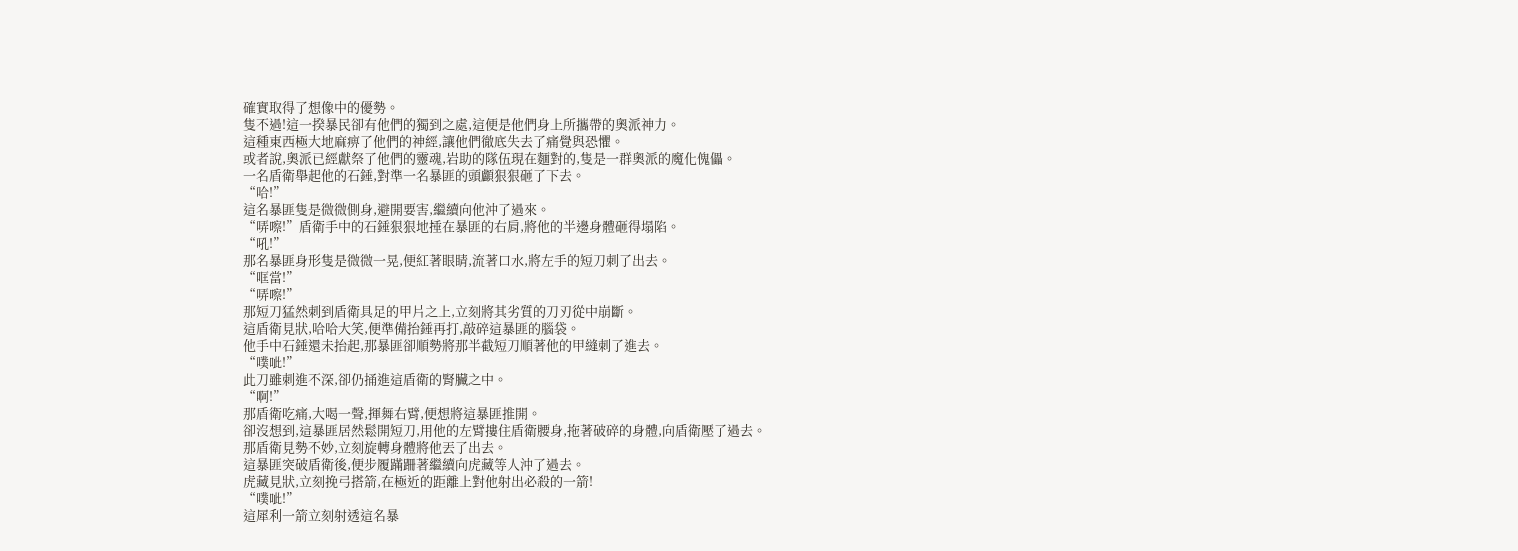確實取得了想像中的優勢。
隻不過!這一揆暴民卻有他們的獨到之處,這便是他們身上所攜帶的奧派神力。
這種東西極大地麻痹了他們的神經,讓他們徹底失去了痛覺與恐懼。
或者說,奧派已經獻祭了他們的靈魂,岩助的隊伍現在麵對的,隻是一群奧派的魔化傀儡。
一名盾衛舉起他的石錘,對準一名暴匪的頭顱狠狠砸了下去。
“哈!”
這名暴匪隻是微微側身,避開要害,繼續向他沖了過來。
“哢嚓!”盾衛手中的石錘狠狠地捶在暴匪的右肩,將他的半邊身體砸得塌陷。
“吼!”
那名暴匪身形隻是微微一晃,便紅著眼睛,流著口水,將左手的短刀刺了出去。
“哐當!”
“哢嚓!”
那短刀猛然刺到盾衛具足的甲片之上,立刻將其劣質的刀刃從中崩斷。
這盾衛見狀,哈哈大笑,便準備抬錘再打,敲碎這暴匪的腦袋。
他手中石錘還未抬起,那暴匪卻順勢將那半截短刀順著他的甲縫刺了進去。
“噗呲!”
此刀雖刺進不深,卻仍捅進這盾衛的腎臟之中。
“啊!”
那盾衛吃痛,大喝一聲,揮舞右臂,便想將這暴匪推開。
卻沒想到,這暴匪居然鬆開短刀,用他的左臂摟住盾衛腰身,拖著破碎的身體,向盾衛壓了過去。
那盾衛見勢不妙,立刻旋轉身體將他丟了出去。
這暴匪突破盾衛後,便步履蹣跚著繼續向虎藏等人沖了過去。
虎藏見狀,立刻挽弓搭箭,在極近的距離上對他射出必殺的一箭!
“噗呲!”
這犀利一箭立刻射透這名暴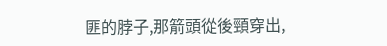匪的脖子,那箭頭從後頸穿出,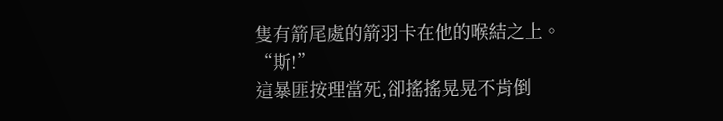隻有箭尾處的箭羽卡在他的喉結之上。
“斯!”
這暴匪按理當死,卻搖搖晃晃不肯倒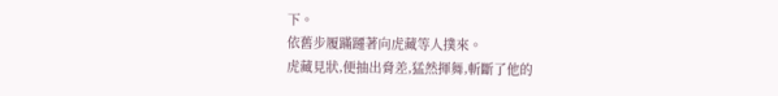下。
依舊步履蹣躚著向虎藏等人撲來。
虎藏見狀,便抽出脅差,猛然揮舞,斬斷了他的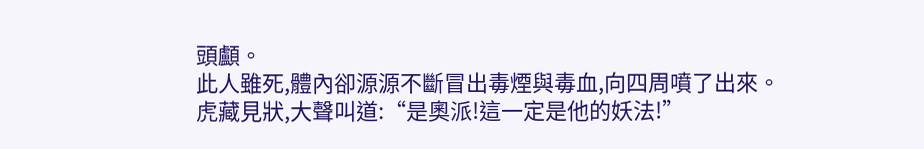頭顱。
此人雖死,體內卻源源不斷冒出毒煙與毒血,向四周噴了出來。
虎藏見狀,大聲叫道:“是奧派!這一定是他的妖法!”